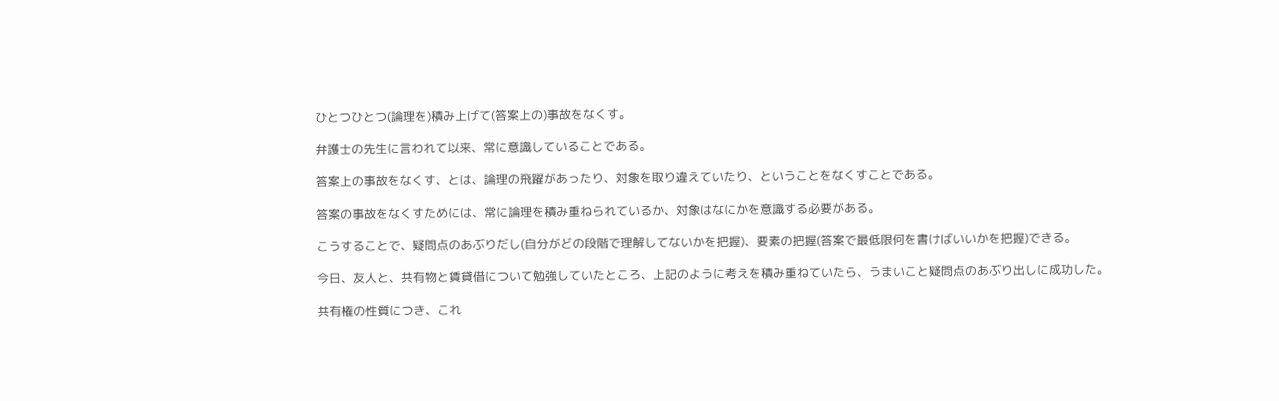ひとつひとつ(論理を)積み上げて(答案上の)事故をなくす。

弁護士の先生に言われて以来、常に意識していることである。

答案上の事故をなくす、とは、論理の飛躍があったり、対象を取り違えていたり、ということをなくすことである。

答案の事故をなくすためには、常に論理を積み重ねられているか、対象はなにかを意識する必要がある。

こうすることで、疑問点のあぶりだし(自分がどの段階で理解してないかを把握)、要素の把握(答案で最低限何を書けばいいかを把握)できる。

今日、友人と、共有物と賃貸借について勉強していたところ、上記のように考えを積み重ねていたら、うまいこと疑問点のあぶり出しに成功した。

共有権の性質につき、これ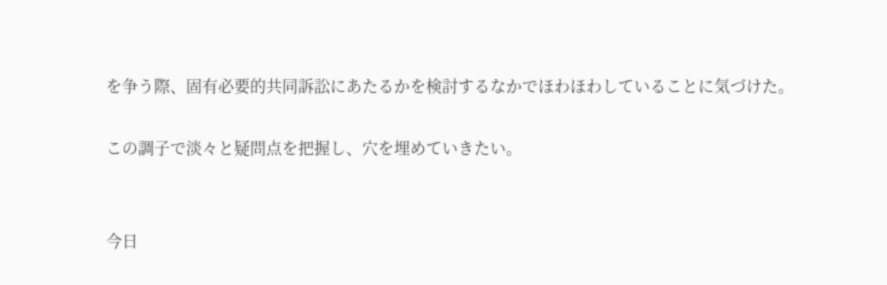を争う際、固有必要的共同訴訟にあたるかを検討するなかでほわほわしていることに気づけた。

この調子で淡々と疑問点を把握し、穴を埋めていきたい。


今日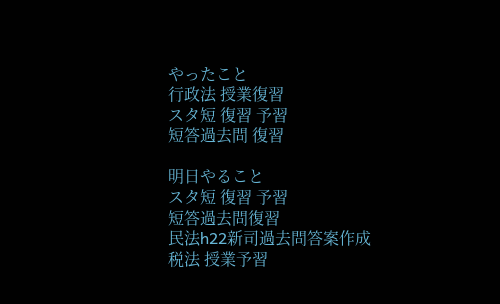やったこと
行政法 授業復習
スタ短 復習 予習
短答過去問 復習

明日やること
スタ短 復習 予習
短答過去問復習
民法h22新司過去問答案作成
税法 授業予習